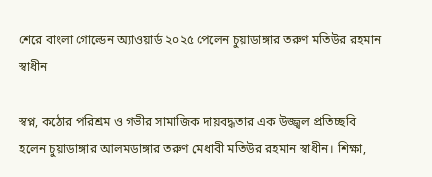শেরে বাংলা গোল্ডেন অ্যাওয়ার্ড ২০২৫ পেলেন চুয়াডাঙ্গার তরুণ মতিউর রহমান স্বাধীন

স্বপ্ন, কঠোর পরিশ্রম ও গভীর সামাজিক দায়বদ্ধতার এক উজ্জ্বল প্রতিচ্ছবি হলেন চুয়াডাঙ্গার আলমডাঙ্গার তরুণ মেধাবী মতিউর রহমান স্বাধীন। শিক্ষা,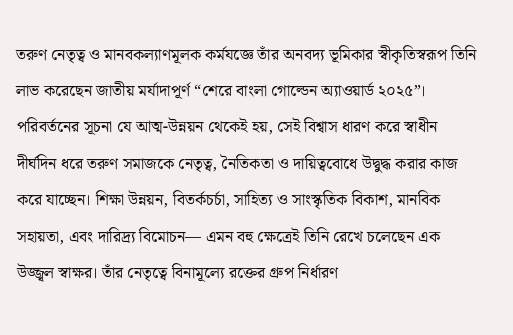তরুণ নেতৃত্ব ও মানবকল্যাণমূলক কর্মযজ্ঞে তাঁর অনবদ্য ভূমিকার স্বীকৃতিস্বরূপ তিনি লাভ করেছেন জাতীয় মর্যাদাপূর্ণ “শেরে বাংলা গোল্ডেন অ্যাওয়ার্ড ২০২৫”।
পরিবর্তনের সূচনা যে আত্ম-উন্নয়ন থেকেই হয়, সেই বিশ্বাস ধারণ করে স্বাধীন দীর্ঘদিন ধরে তরুণ সমাজকে নেতৃত্ব, নৈতিকতা ও দায়িত্ববোধে উদ্বুদ্ধ করার কাজ করে যাচ্ছেন। শিক্ষা উন্নয়ন, বিতর্কচর্চা, সাহিত্য ও সাংস্কৃতিক বিকাশ, মানবিক সহায়তা, এবং দারিদ্র্য বিমোচন— এমন বহু ক্ষেত্রেই তিনি রেখে চলেছেন এক উজ্জ্বল স্বাক্ষর। তাঁর নেতৃত্বে বিনামূল্যে রক্তের গ্রুপ নির্ধারণ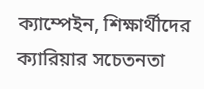ক্যাম্পেইন, শিক্ষার্থীদের ক্যারিয়ার সচেতনতা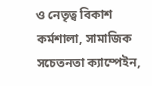ও নেতৃত্ব বিকাশ কর্মশালা, সামাজিক সচেতনতা ক্যাম্পেইন,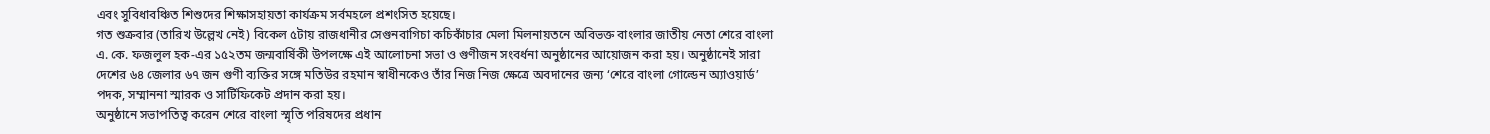এবং সুবিধাবঞ্চিত শিশুদের শিক্ষাসহায়তা কার্যক্রম সর্বমহলে প্রশংসিত হয়েছে।
গত শুক্রবার (তারিখ উল্লেখ নেই) বিকেল ৫টায় রাজধানীর সেগুনবাগিচা কচিকাঁচার মেলা মিলনায়তনে অবিভক্ত বাংলার জাতীয় নেতা শেরে বাংলা এ. কে. ফজলুল হক-এর ১৫২তম জন্মবার্ষিকী উপলক্ষে এই আলোচনা সভা ও গুণীজন সংবর্ধনা অনুষ্ঠানের আয়োজন করা হয়। অনুষ্ঠানেই সারা দেশের ৬৪ জেলার ৬৭ জন গুণী ব্যক্তির সঙ্গে মতিউর রহমান স্বাধীনকেও তাঁর নিজ নিজ ক্ষেত্রে অবদানের জন্য ‘শেরে বাংলা গোল্ডেন অ্যাওয়ার্ড’ পদক, সম্মাননা স্মারক ও সার্টিফিকেট প্রদান করা হয়।
অনুষ্ঠানে সভাপতিত্ব করেন শেরে বাংলা স্মৃতি পরিষদের প্রধান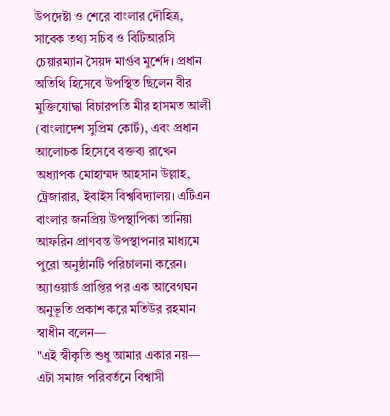উপদেষ্টা ও শেরে বাংলার দৌহিত্র, সাবেক তথ্য সচিব ও বিটিআরসি চেয়ারম্যান সৈয়দ মার্গুব মুর্শেদ। প্রধান অতিথি হিসেবে উপস্থিত ছিলেন বীর মুক্তিযোদ্ধা বিচারপতি মীর হাসমত আলী (বাংলাদেশ সুপ্রিম কোর্ট), এবং প্রধান আলোচক হিসেবে বক্তব্য রাখেন অধ্যাপক মোহাম্মদ আহসান উল্লাহ, ট্রেজারার, ইবাইস বিশ্ববিদ্যালয়। এটিএন বাংলার জনপ্রিয় উপস্থাপিকা তানিয়া আফরিন প্রাণবন্ত উপস্থাপনার মাধ্যমে পুরো অনুষ্ঠানটি পরিচালনা করেন।
অ্যাওয়ার্ড প্রাপ্তির পর এক আবেগঘন অনুভূতি প্রকাশ করে মতিউর রহমান স্বাধীন বলেন—
"এই স্বীকৃতি শুধু আমার একার নয়— এটা সমাজ পরিবর্তনে বিশ্বাসী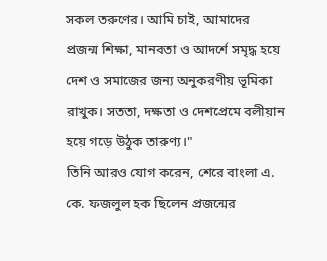সকল তরুণের। আমি চাই, আমাদের প্রজন্ম শিক্ষা, মানবতা ও আদর্শে সমৃদ্ধ হয়ে দেশ ও সমাজের জন্য অনুকরণীয় ভূমিকা রাখুক। সততা, দক্ষতা ও দেশপ্রেমে বলীয়ান হয়ে গড়ে উঠুক তারুণ্য।"
তিনি আরও যোগ করেন, শেরে বাংলা এ. কে. ফজলুল হক ছিলেন প্রজন্মের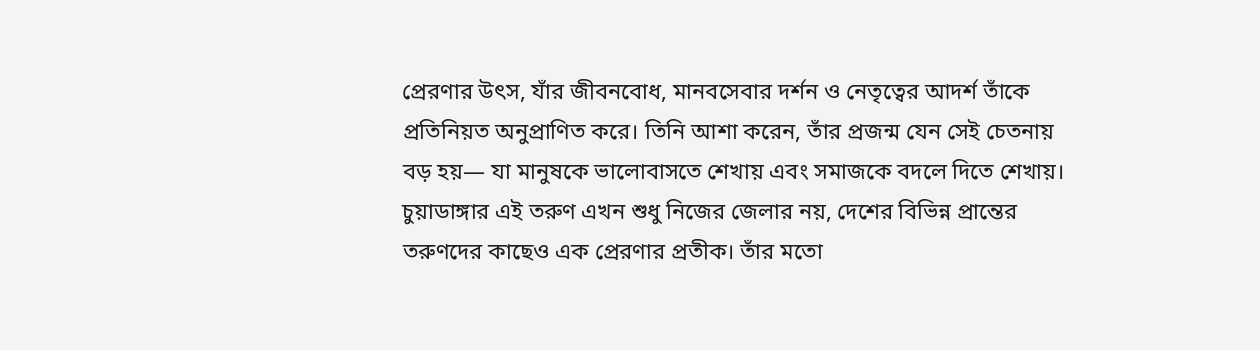প্রেরণার উৎস, যাঁর জীবনবোধ, মানবসেবার দর্শন ও নেতৃত্বের আদর্শ তাঁকে প্রতিনিয়ত অনুপ্রাণিত করে। তিনি আশা করেন, তাঁর প্রজন্ম যেন সেই চেতনায় বড় হয়— যা মানুষকে ভালোবাসতে শেখায় এবং সমাজকে বদলে দিতে শেখায়।
চুয়াডাঙ্গার এই তরুণ এখন শুধু নিজের জেলার নয়, দেশের বিভিন্ন প্রান্তের তরুণদের কাছেও এক প্রেরণার প্রতীক। তাঁর মতো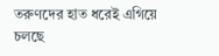তরুণদের হাত ধরেই এগিয়ে চলছে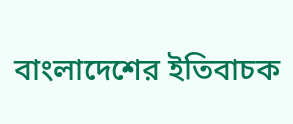বাংলাদেশের ইতিবাচক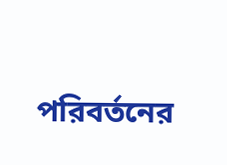পরিবর্তনের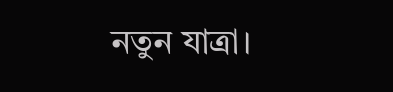নতুন যাত্রা।